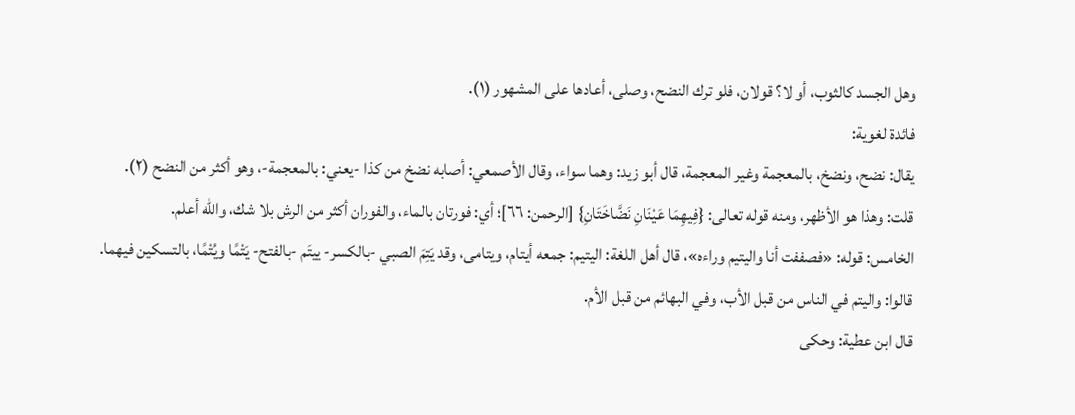وهل الجسد كالثوب، أو لا؟ قولان، فلو ترك النضح، وصلى، أعادها على المشهور (١).
فائدة لغوية:
يقال: نضح، ونضخ، بالمعجمة وغير المعجمة، قال أبو زيد: وهما سواء، وقال الأصمعي: أصابه نضخ من كذا -يعني: بالمعجمة-، وهو أكثر من النضح (٢).
قلت: وهذا هو الأظهر، ومنه قوله تعالى: {فِيهِمَا عَيْنَانِ نَضَّاخَتَانِ} [الرحمن: ٦٦]؛ أي: فورتان بالماء، والفوران أكثر من الرش بلا شك، والله أعلم.
الخامس: قوله: «فصففت أنا واليتيم وراءه»، قال أهل اللغة: اليتيم: جمعه أيتام، ويتامى، وقد يَتِمَ الصبي -بالكسر- ييتَم -بالفتح- يَتْمًا ويُتْمًا، بالتسكين فيهما.
قالوا: واليتم في الناس من قبل الأب، وفي البهائم من قبل الأم.
قال ابن عطية: وحكى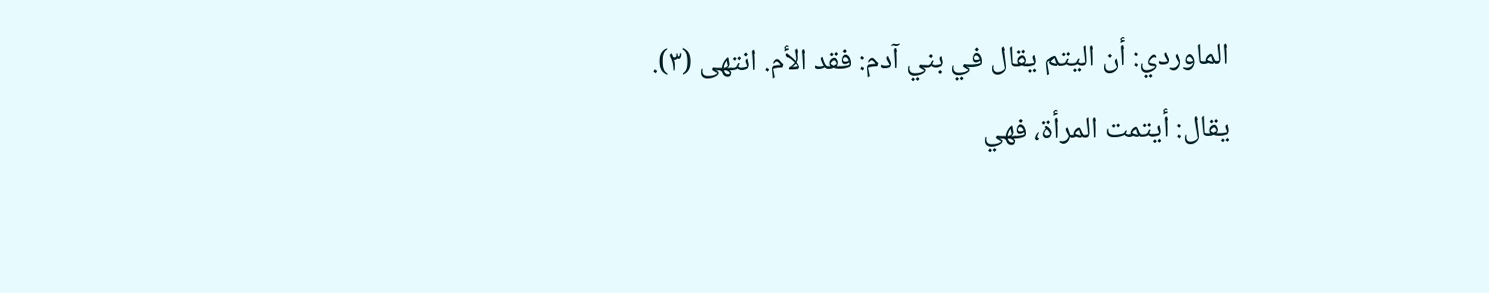الماوردي: أن اليتم يقال في بني آدم: فقد الأم. انتهى (٣).
يقال: أيتمت المرأة، فهي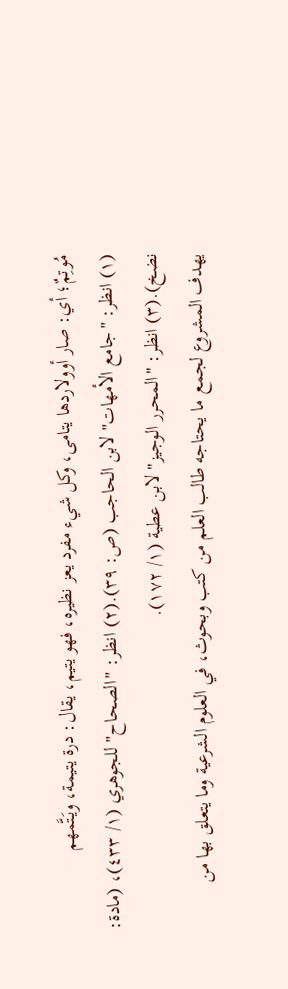مُوتِمٌ؛ أي: صار أوولاردها يتامى، وكل شيء مفرد يعز نظيره، فهو يتيم، يقال: درة يتيمة، ويَتَّمهم
(١) انظر: "جامع الأمهات" لابن الحاجب (ص: ٣٩).(٢) انظر: "الصحاح" للجوهري (١/ ٤٣٣)، (مادة: نضخ).(٣) انظر: "المحرر الوجيز" لابن عطية (١/ ١٧٢).
يهدف المشروع لجمع ما يحتاجه طالب العلم من كتب وبحوث، في العلوم الشرعية وما يتعلق بها من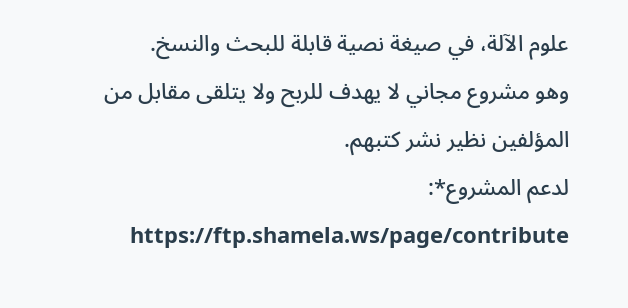علوم الآلة، في صيغة نصية قابلة للبحث والنسخ.
وهو مشروع مجاني لا يهدف للربح ولا يتلقى مقابل من المؤلفين نظير نشر كتبهم.
لدعم المشروع*: https://ftp.shamela.ws/page/contribute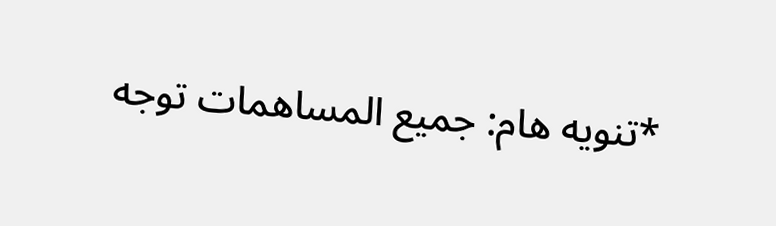*تنويه هام: جميع المساهمات توجه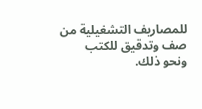للمصاريف التشغيلية من صف وتدقيق للكتب ونحو ذلك.